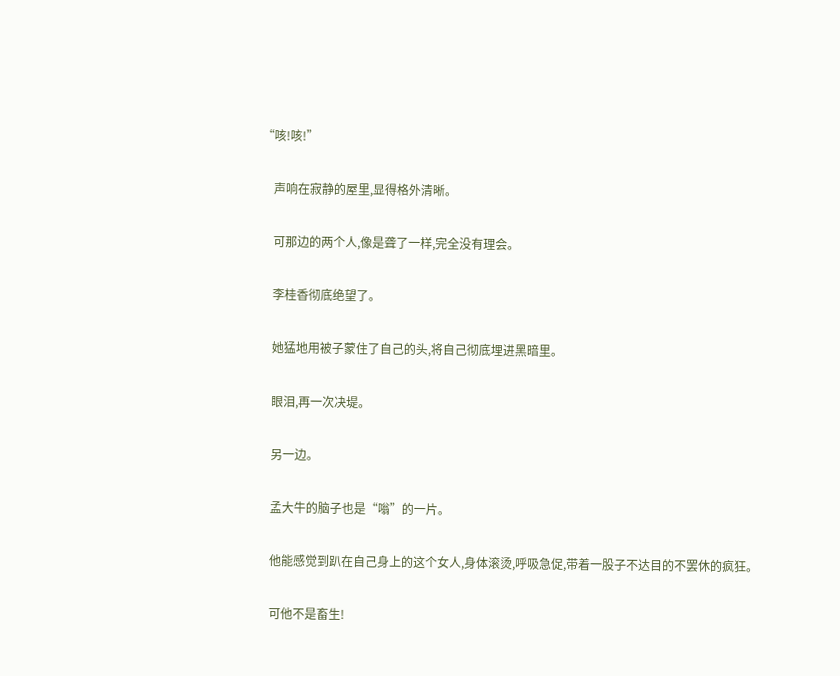“咳!咳!”

    声响在寂静的屋里,显得格外清晰。

    可那边的两个人,像是聋了一样,完全没有理会。

    李桂香彻底绝望了。

    她猛地用被子蒙住了自己的头,将自己彻底埋进黑暗里。

    眼泪,再一次决堤。

    另一边。

    孟大牛的脑子也是“嗡”的一片。

    他能感觉到趴在自己身上的这个女人,身体滚烫,呼吸急促,带着一股子不达目的不罢休的疯狂。

    可他不是畜生!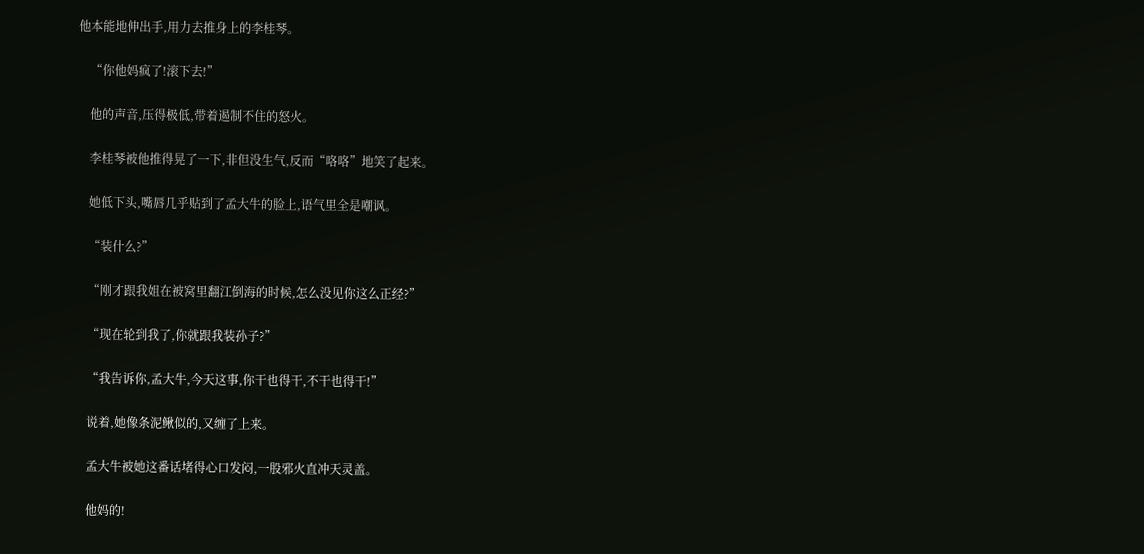他本能地伸出手,用力去推身上的李桂琴。

    “你他妈疯了!滚下去!”

    他的声音,压得极低,带着遏制不住的怒火。

    李桂琴被他推得晃了一下,非但没生气,反而“咯咯”地笑了起来。

    她低下头,嘴唇几乎贴到了孟大牛的脸上,语气里全是嘲讽。

    “装什么?”

    “刚才跟我姐在被窝里翻江倒海的时候,怎么没见你这么正经?”

    “现在轮到我了,你就跟我装孙子?”

    “我告诉你,孟大牛,今天这事,你干也得干,不干也得干!”

    说着,她像条泥鳅似的,又缠了上来。

    孟大牛被她这番话堵得心口发闷,一股邪火直冲天灵盖。

    他妈的!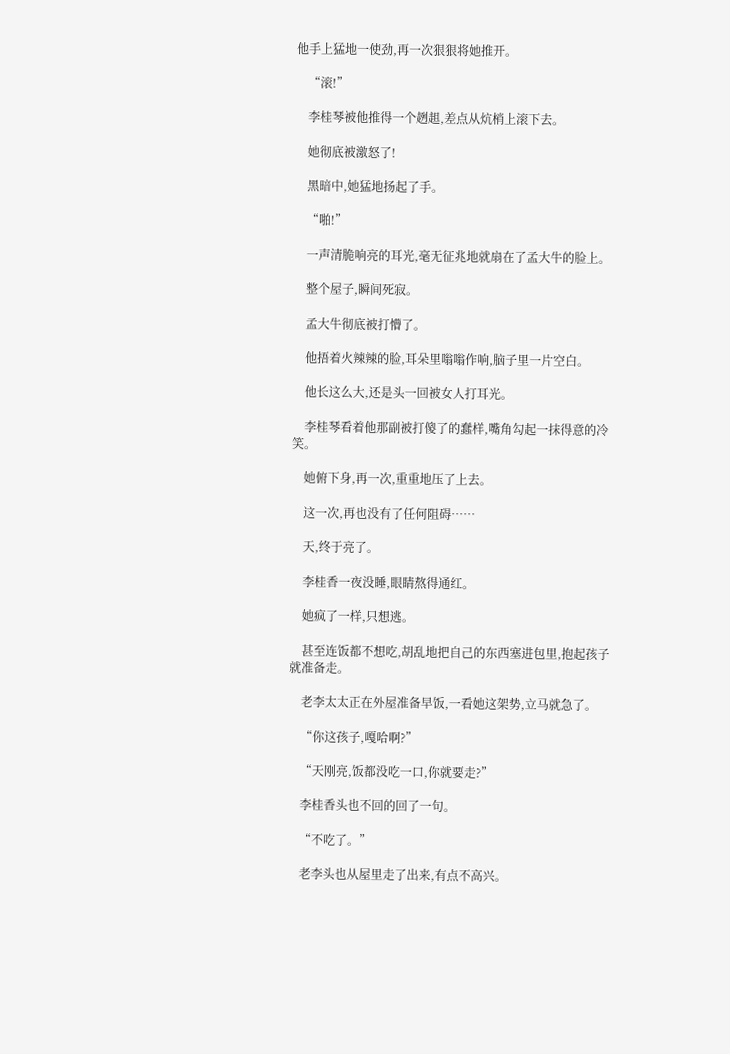他手上猛地一使劲,再一次狠狠将她推开。

    “滚!”

    李桂琴被他推得一个趔趄,差点从炕梢上滚下去。

    她彻底被激怒了!

    黑暗中,她猛地扬起了手。

    “啪!”

    一声清脆响亮的耳光,毫无征兆地就扇在了孟大牛的脸上。

    整个屋子,瞬间死寂。

    孟大牛彻底被打懵了。

    他捂着火辣辣的脸,耳朵里嗡嗡作响,脑子里一片空白。

    他长这么大,还是头一回被女人打耳光。

    李桂琴看着他那副被打傻了的蠢样,嘴角勾起一抹得意的冷笑。

    她俯下身,再一次,重重地压了上去。

    这一次,再也没有了任何阻碍……

    天,终于亮了。

    李桂香一夜没睡,眼睛熬得通红。

    她疯了一样,只想逃。

    甚至连饭都不想吃,胡乱地把自己的东西塞进包里,抱起孩子就准备走。

    老李太太正在外屋准备早饭,一看她这架势,立马就急了。

    “你这孩子,嘎哈啊?”

    “天刚亮,饭都没吃一口,你就要走?”

    李桂香头也不回的回了一句。

    “不吃了。”

    老李头也从屋里走了出来,有点不高兴。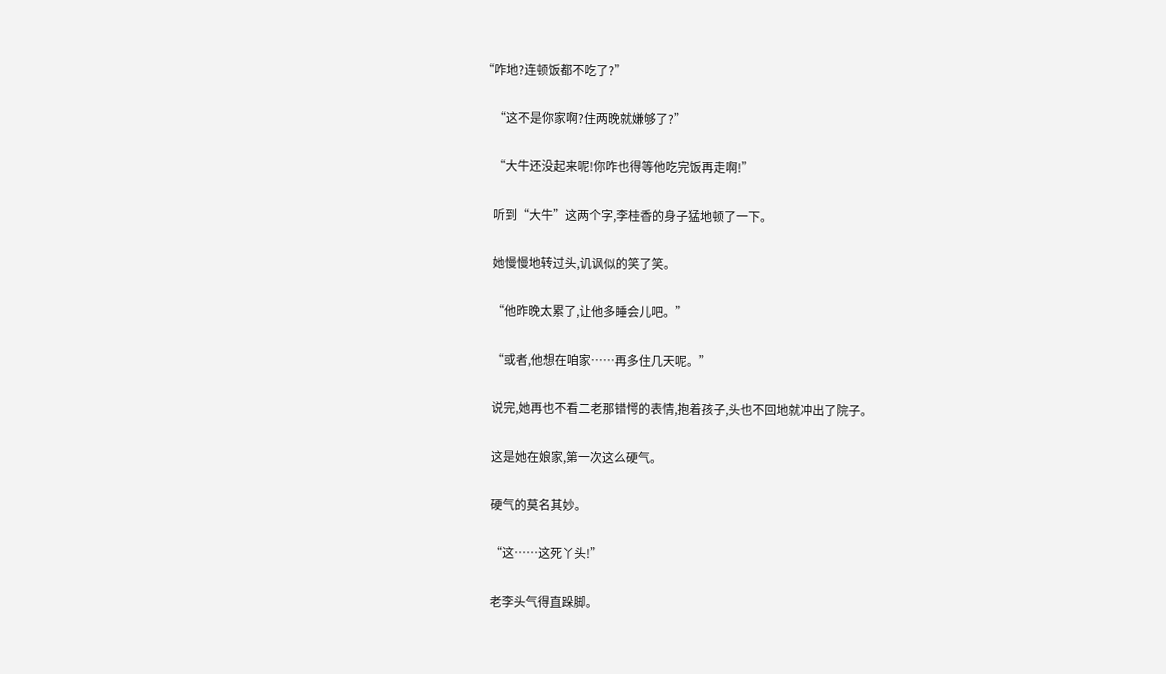“咋地?连顿饭都不吃了?”

    “这不是你家啊?住两晚就嫌够了?”

    “大牛还没起来呢!你咋也得等他吃完饭再走啊!”

    听到“大牛”这两个字,李桂香的身子猛地顿了一下。

    她慢慢地转过头,讥讽似的笑了笑。

    “他昨晚太累了,让他多睡会儿吧。”

    “或者,他想在咱家……再多住几天呢。”

    说完,她再也不看二老那错愕的表情,抱着孩子,头也不回地就冲出了院子。

    这是她在娘家,第一次这么硬气。

    硬气的莫名其妙。

    “这……这死丫头!”

    老李头气得直跺脚。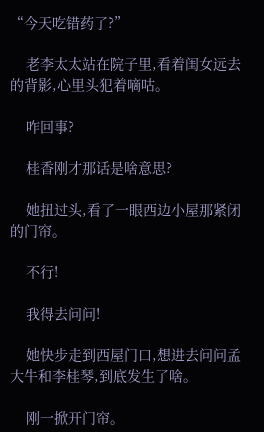“今天吃错药了?”

    老李太太站在院子里,看着闺女远去的背影,心里头犯着嘀咕。

    咋回事?

    桂香刚才那话是啥意思?

    她扭过头,看了一眼西边小屋那紧闭的门帘。

    不行!

    我得去问问!

    她快步走到西屋门口,想进去问问孟大牛和李桂琴,到底发生了啥。

    刚一掀开门帘。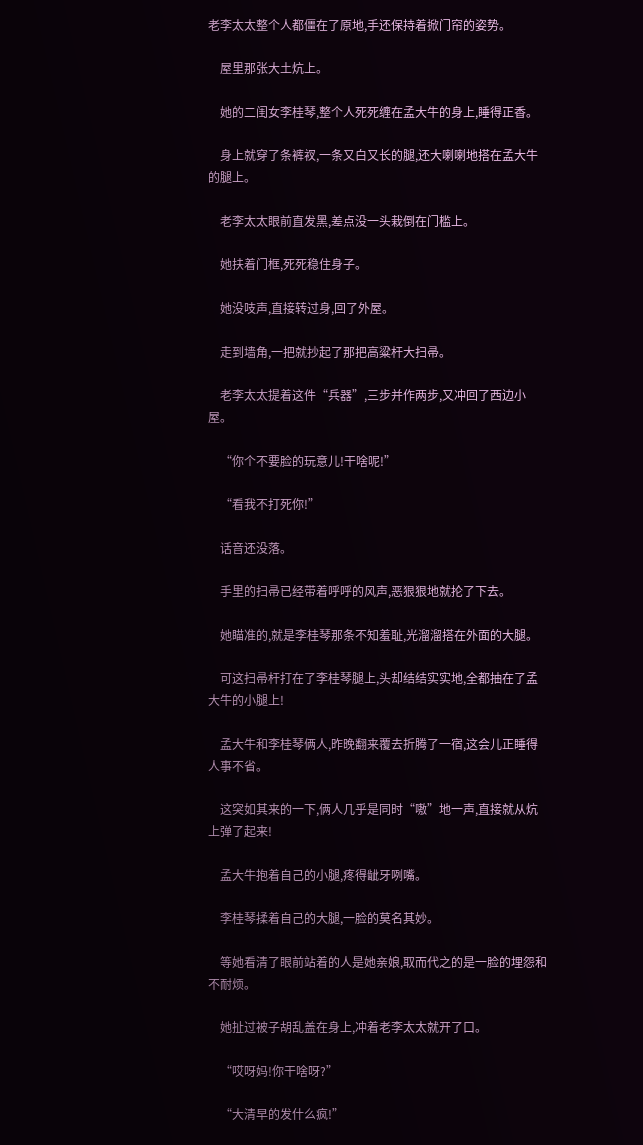老李太太整个人都僵在了原地,手还保持着掀门帘的姿势。

    屋里那张大土炕上。

    她的二闺女李桂琴,整个人死死缠在孟大牛的身上,睡得正香。

    身上就穿了条裤衩,一条又白又长的腿,还大喇喇地搭在孟大牛的腿上。

    老李太太眼前直发黑,差点没一头栽倒在门槛上。

    她扶着门框,死死稳住身子。

    她没吱声,直接转过身,回了外屋。

    走到墙角,一把就抄起了那把高粱杆大扫帚。

    老李太太提着这件“兵器”,三步并作两步,又冲回了西边小屋。

    “你个不要脸的玩意儿!干啥呢!”

    “看我不打死你!”

    话音还没落。

    手里的扫帚已经带着呼呼的风声,恶狠狠地就抡了下去。

    她瞄准的,就是李桂琴那条不知羞耻,光溜溜搭在外面的大腿。

    可这扫帚杆打在了李桂琴腿上,头却结结实实地,全都抽在了孟大牛的小腿上!

    孟大牛和李桂琴俩人,昨晚翻来覆去折腾了一宿,这会儿正睡得人事不省。

    这突如其来的一下,俩人几乎是同时“嗷”地一声,直接就从炕上弹了起来!

    孟大牛抱着自己的小腿,疼得龇牙咧嘴。

    李桂琴揉着自己的大腿,一脸的莫名其妙。

    等她看清了眼前站着的人是她亲娘,取而代之的是一脸的埋怨和不耐烦。

    她扯过被子胡乱盖在身上,冲着老李太太就开了口。

    “哎呀妈!你干啥呀?”

    “大清早的发什么疯!”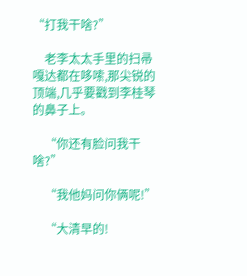“打我干啥?”

    老李太太手里的扫帚嘎达都在哆嗦,那尖锐的顶端,几乎要戳到李桂琴的鼻子上。

    “你还有脸问我干啥?”

    “我他妈问你俩呢!”

    “大清早的!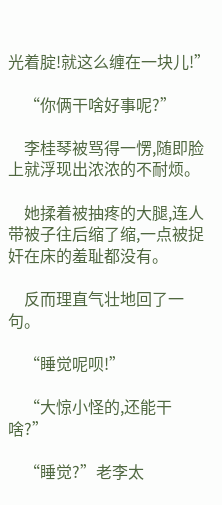光着腚!就这么缠在一块儿!”

    “你俩干啥好事呢?”

    李桂琴被骂得一愣,随即脸上就浮现出浓浓的不耐烦。

    她揉着被抽疼的大腿,连人带被子往后缩了缩,一点被捉奸在床的羞耻都没有。

    反而理直气壮地回了一句。

    “睡觉呢呗!”

    “大惊小怪的,还能干啥?”

    “睡觉?”老李太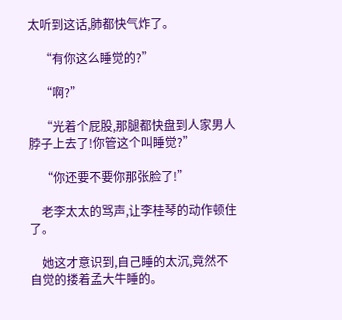太听到这话,肺都快气炸了。

    “有你这么睡觉的?”

    “啊?”

    “光着个屁股,那腿都快盘到人家男人脖子上去了!你管这个叫睡觉?”

    “你还要不要你那张脸了!”

    老李太太的骂声,让李桂琴的动作顿住了。

    她这才意识到,自己睡的太沉,竟然不自觉的搂着孟大牛睡的。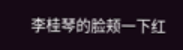李桂琴的脸颊一下红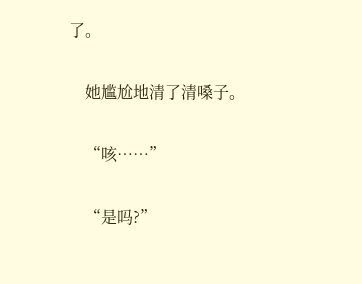了。

    她尴尬地清了清嗓子。

    “咳……”

    “是吗?”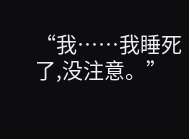“我……我睡死了,没注意。”